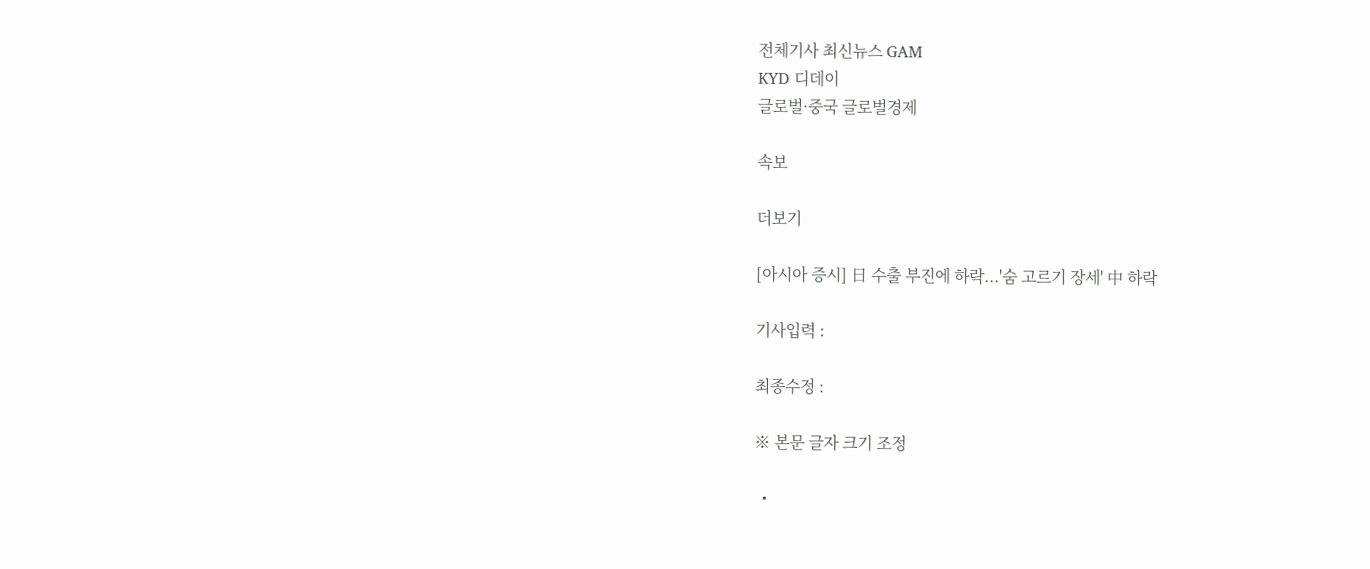전체기사 최신뉴스 GAM
KYD 디데이
글로벌·중국 글로벌경제

속보

더보기

[아시아 증시] 日 수출 부진에 하락...'숨 고르기 장세' 中 하락

기사입력 :

최종수정 :

※ 본문 글자 크기 조정

  •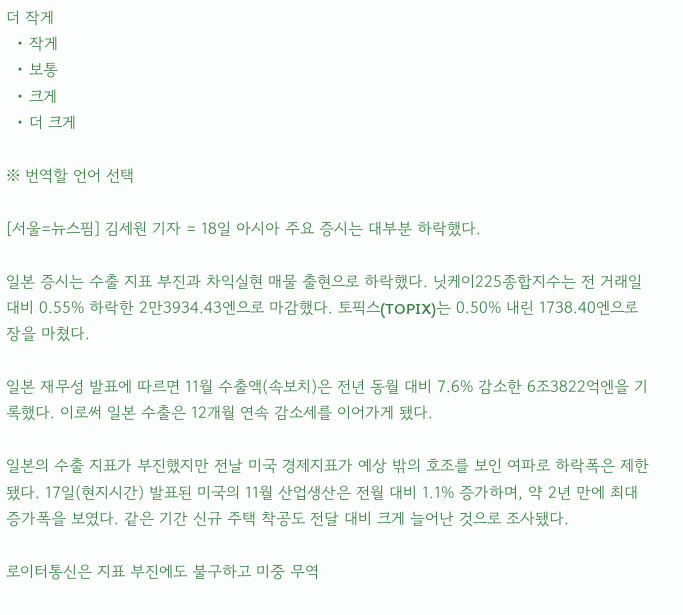더 작게
  • 작게
  • 보통
  • 크게
  • 더 크게

※ 번역할 언어 선택

[서울=뉴스핌] 김세원 기자 = 18일 아시아 주요 증시는 대부분 하락했다.

일본 증시는 수출 지표 부진과 차익실현 매물 출현으로 하락했다. 닛케이225종합지수는 전 거래일 대비 0.55% 하락한 2만3934.43엔으로 마감했다. 토픽스(TOPIX)는 0.50% 내린 1738.40엔으로 장을 마쳤다.

일본 재무성 발표에 따르면 11월 수출액(속보치)은 전년 동월 대비 7.6% 감소한 6조3822억엔을 기록했다. 이로써 일본 수출은 12개월 연속 감소세를 이어가게 됐다.

일본의 수출 지표가 부진했지만 전날 미국 경제지표가 예상 밖의 호조를 보인 여파로 하락폭은 제한됐다. 17일(현지시간) 발표된 미국의 11월 산업생산은 전월 대비 1.1% 증가하며, 약 2년 만에 최대 증가폭을 보였다. 같은 기간 신규 주택 착공도 전달 대비 크게 늘어난 것으로 조사됐다.

로이터통신은 지표 부진에도 불구하고 미중 무역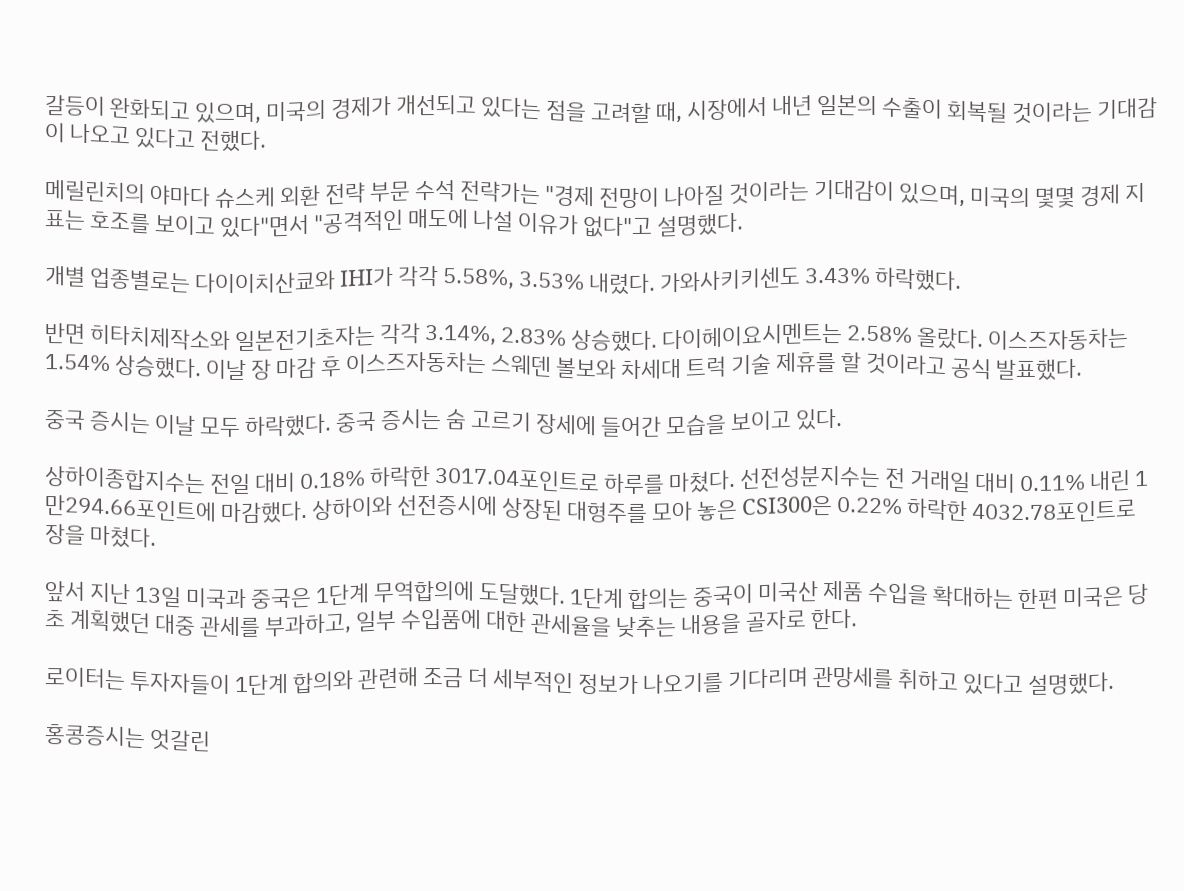갈등이 완화되고 있으며, 미국의 경제가 개선되고 있다는 점을 고려할 때, 시장에서 내년 일본의 수출이 회복될 것이라는 기대감이 나오고 있다고 전했다.

메릴린치의 야마다 슈스케 외환 전략 부문 수석 전략가는 "경제 전망이 나아질 것이라는 기대감이 있으며, 미국의 몇몇 경제 지표는 호조를 보이고 있다"면서 "공격적인 매도에 나설 이유가 없다"고 설명했다.

개별 업종별로는 다이이치산쿄와 IHI가 각각 5.58%, 3.53% 내렸다. 가와사키키센도 3.43% 하락했다.

반면 히타치제작소와 일본전기초자는 각각 3.14%, 2.83% 상승했다. 다이헤이요시멘트는 2.58% 올랐다. 이스즈자동차는 1.54% 상승했다. 이날 장 마감 후 이스즈자동차는 스웨덴 볼보와 차세대 트럭 기술 제휴를 할 것이라고 공식 발표했다.

중국 증시는 이날 모두 하락했다. 중국 증시는 숨 고르기 장세에 들어간 모습을 보이고 있다.

상하이종합지수는 전일 대비 0.18% 하락한 3017.04포인트로 하루를 마쳤다. 선전성분지수는 전 거래일 대비 0.11% 내린 1만294.66포인트에 마감했다. 상하이와 선전증시에 상장된 대형주를 모아 놓은 CSI300은 0.22% 하락한 4032.78포인트로 장을 마쳤다.

앞서 지난 13일 미국과 중국은 1단계 무역합의에 도달했다. 1단계 합의는 중국이 미국산 제품 수입을 확대하는 한편 미국은 당초 계획했던 대중 관세를 부과하고, 일부 수입품에 대한 관세율을 낮추는 내용을 골자로 한다.

로이터는 투자자들이 1단계 합의와 관련해 조금 더 세부적인 정보가 나오기를 기다리며 관망세를 취하고 있다고 설명했다.

홍콩증시는 엇갈린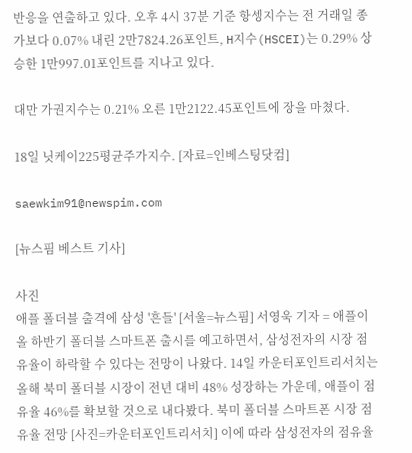반응을 연출하고 있다. 오후 4시 37분 기준 항셍지수는 전 거래일 종가보다 0.07% 내린 2만7824.26포인트, H지수(HSCEI)는 0.29% 상승한 1만997.01포인트를 지나고 있다.

대만 가권지수는 0.21% 오른 1만2122.45포인트에 장을 마쳤다.

18일 닛케이225평균주가지수. [자료=인베스팅닷컴]

saewkim91@newspim.com

[뉴스핌 베스트 기사]

사진
애플 폴더블 출격에 삼성 '흔들' [서울=뉴스핌] 서영욱 기자 = 애플이 올 하반기 폴더블 스마트폰 출시를 예고하면서, 삼성전자의 시장 점유율이 하락할 수 있다는 전망이 나왔다. 14일 카운터포인트리서치는 올해 북미 폴더블 시장이 전년 대비 48% 성장하는 가운데, 애플이 점유율 46%를 확보할 것으로 내다봤다. 북미 폴더블 스마트폰 시장 점유율 전망 [사진=카운터포인트리서치] 이에 따라 삼성전자의 점유율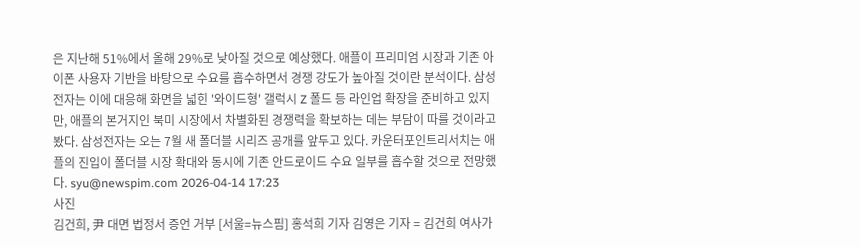은 지난해 51%에서 올해 29%로 낮아질 것으로 예상했다. 애플이 프리미엄 시장과 기존 아이폰 사용자 기반을 바탕으로 수요를 흡수하면서 경쟁 강도가 높아질 것이란 분석이다. 삼성전자는 이에 대응해 화면을 넓힌 '와이드형' 갤럭시 Z 폴드 등 라인업 확장을 준비하고 있지만, 애플의 본거지인 북미 시장에서 차별화된 경쟁력을 확보하는 데는 부담이 따를 것이라고 봤다. 삼성전자는 오는 7월 새 폴더블 시리즈 공개를 앞두고 있다. 카운터포인트리서치는 애플의 진입이 폴더블 시장 확대와 동시에 기존 안드로이드 수요 일부를 흡수할 것으로 전망했다. syu@newspim.com 2026-04-14 17:23
사진
김건희, 尹 대면 법정서 증언 거부 [서울=뉴스핌] 홍석희 기자 김영은 기자 = 김건희 여사가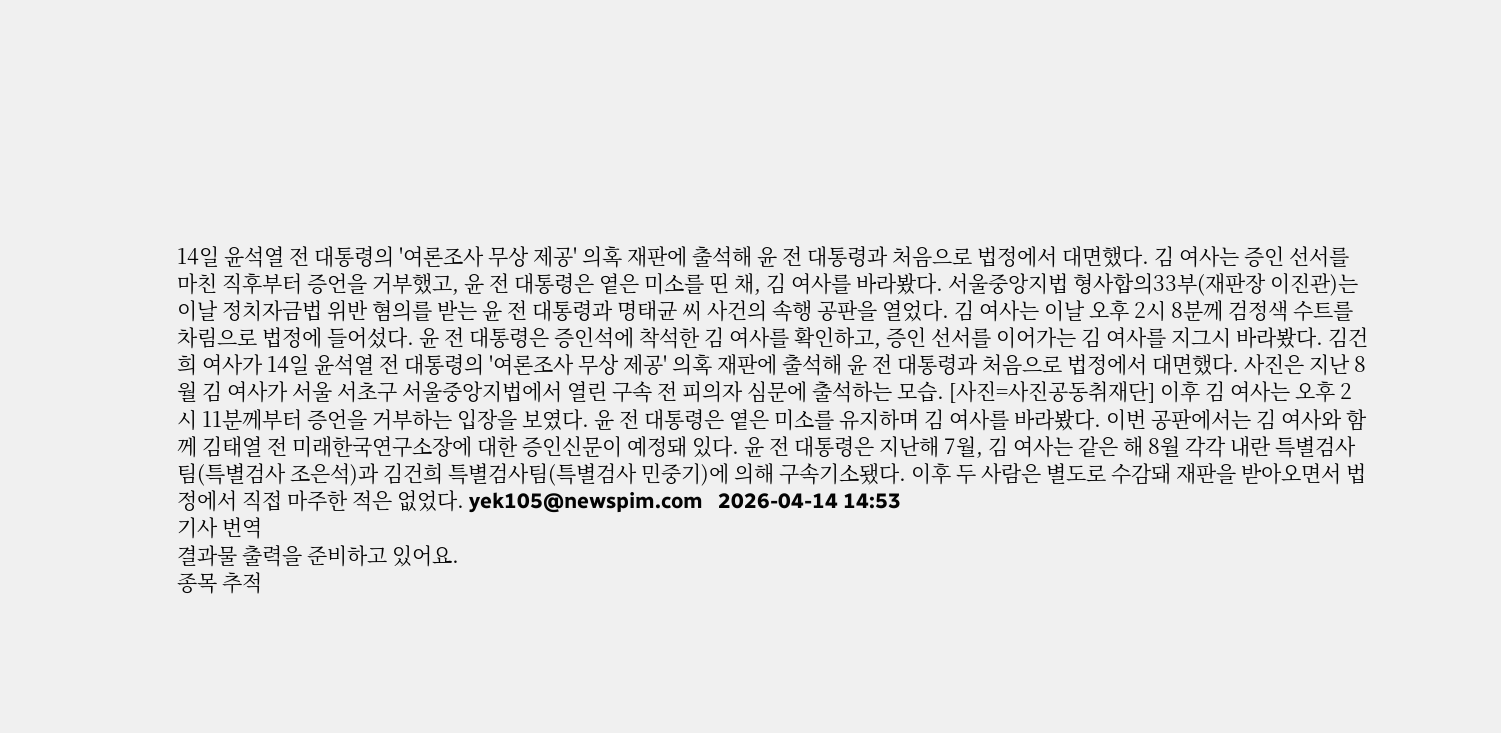14일 윤석열 전 대통령의 '여론조사 무상 제공' 의혹 재판에 출석해 윤 전 대통령과 처음으로 법정에서 대면했다. 김 여사는 증인 선서를 마친 직후부터 증언을 거부했고, 윤 전 대통령은 옅은 미소를 띤 채, 김 여사를 바라봤다. 서울중앙지법 형사합의33부(재판장 이진관)는 이날 정치자금법 위반 혐의를 받는 윤 전 대통령과 명태균 씨 사건의 속행 공판을 열었다. 김 여사는 이날 오후 2시 8분께 검정색 수트를 차림으로 법정에 들어섰다. 윤 전 대통령은 증인석에 착석한 김 여사를 확인하고, 증인 선서를 이어가는 김 여사를 지그시 바라봤다. 김건희 여사가 14일 윤석열 전 대통령의 '여론조사 무상 제공' 의혹 재판에 출석해 윤 전 대통령과 처음으로 법정에서 대면했다. 사진은 지난 8월 김 여사가 서울 서초구 서울중앙지법에서 열린 구속 전 피의자 심문에 출석하는 모습. [사진=사진공동취재단] 이후 김 여사는 오후 2시 11분께부터 증언을 거부하는 입장을 보였다. 윤 전 대통령은 옅은 미소를 유지하며 김 여사를 바라봤다. 이번 공판에서는 김 여사와 함께 김태열 전 미래한국연구소장에 대한 증인신문이 예정돼 있다. 윤 전 대통령은 지난해 7월, 김 여사는 같은 해 8월 각각 내란 특별검사팀(특별검사 조은석)과 김건희 특별검사팀(특별검사 민중기)에 의해 구속기소됐다. 이후 두 사람은 별도로 수감돼 재판을 받아오면서 법정에서 직접 마주한 적은 없었다. yek105@newspim.com   2026-04-14 14:53
기사 번역
결과물 출력을 준비하고 있어요.
종목 추적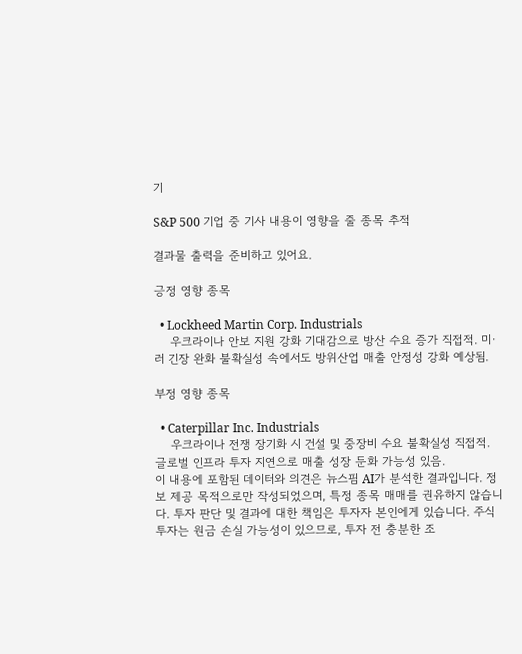기

S&P 500 기업 중 기사 내용이 영향을 줄 종목 추적

결과물 출력을 준비하고 있어요.

긍정 영향 종목

  • Lockheed Martin Corp. Industrials
    우크라이나 안보 지원 강화 기대감으로 방산 수요 증가 직접적. 미·러 긴장 완화 불확실성 속에서도 방위산업 매출 안정성 강화 예상됨.

부정 영향 종목

  • Caterpillar Inc. Industrials
    우크라이나 전쟁 장기화 시 건설 및 중장비 수요 불확실성 직접적. 글로벌 인프라 투자 지연으로 매출 성장 둔화 가능성 있음.
이 내용에 포함된 데이터와 의견은 뉴스핌 AI가 분석한 결과입니다. 정보 제공 목적으로만 작성되었으며, 특정 종목 매매를 권유하지 않습니다. 투자 판단 및 결과에 대한 책임은 투자자 본인에게 있습니다. 주식 투자는 원금 손실 가능성이 있으므로, 투자 전 충분한 조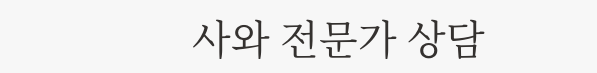사와 전문가 상담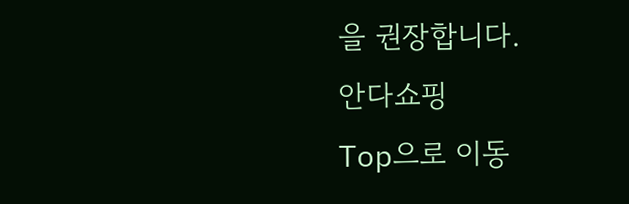을 권장합니다.
안다쇼핑
Top으로 이동